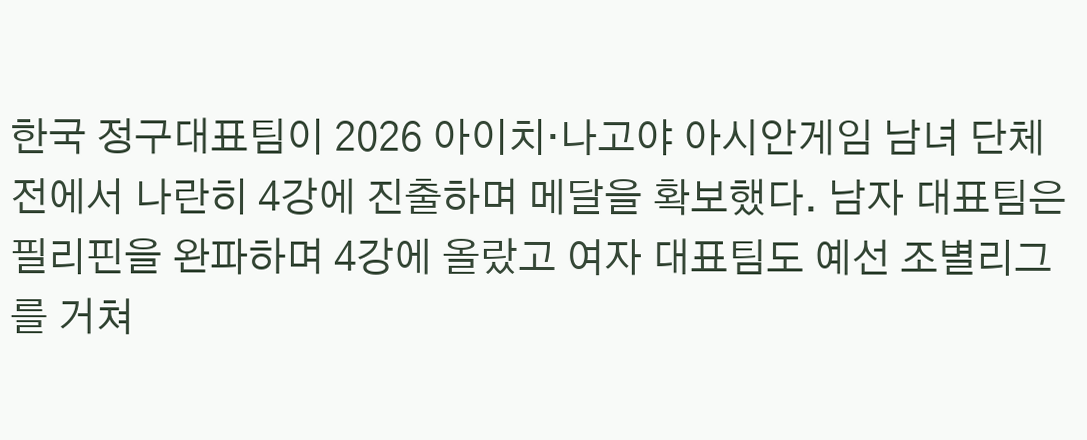한국 정구대표팀이 2026 아이치·나고야 아시안게임 남녀 단체전에서 나란히 4강에 진출하며 메달을 확보했다. 남자 대표팀은 필리핀을 완파하며 4강에 올랐고 여자 대표팀도 예선 조별리그를 거쳐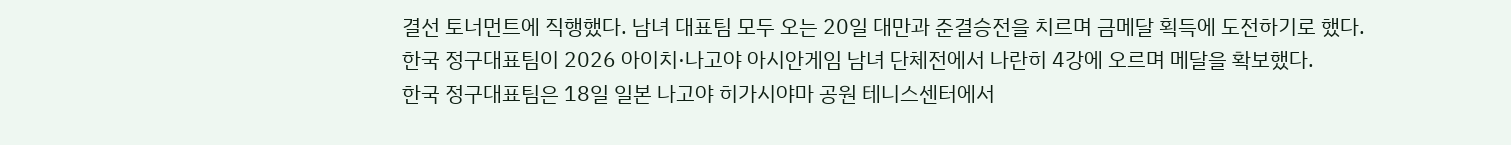결선 토너먼트에 직행했다. 남녀 대표팀 모두 오는 20일 대만과 준결승전을 치르며 금메달 획득에 도전하기로 했다.
한국 정구대표팀이 2026 아이치·나고야 아시안게임 남녀 단체전에서 나란히 4강에 오르며 메달을 확보했다.
한국 정구대표팀은 18일 일본 나고야 히가시야마 공원 테니스센터에서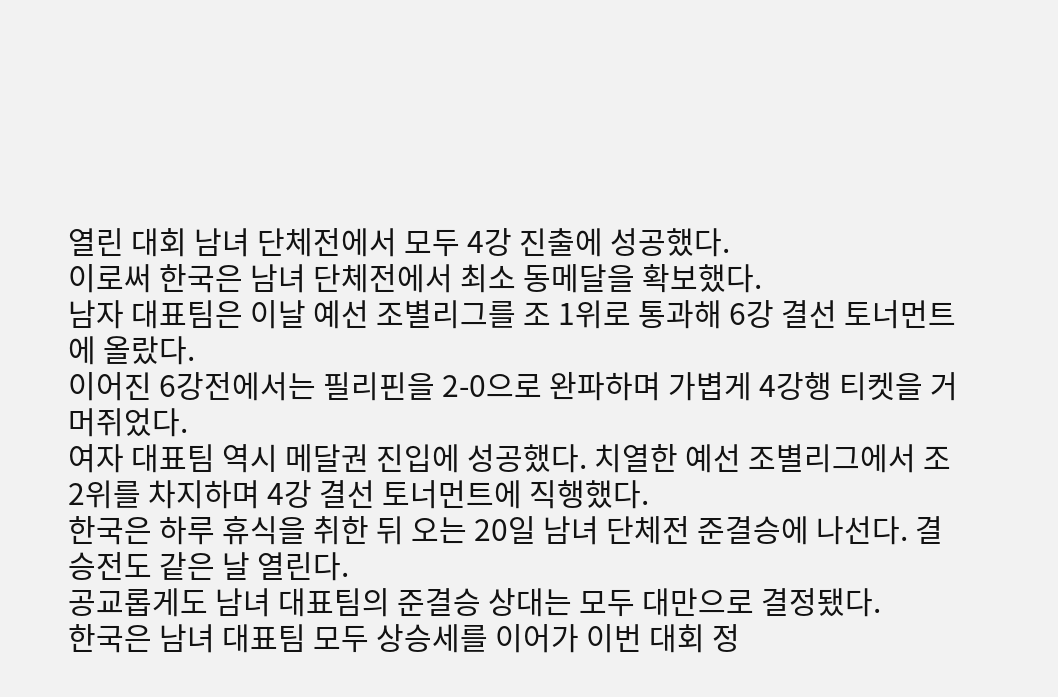열린 대회 남녀 단체전에서 모두 4강 진출에 성공했다.
이로써 한국은 남녀 단체전에서 최소 동메달을 확보했다.
남자 대표팀은 이날 예선 조별리그를 조 1위로 통과해 6강 결선 토너먼트에 올랐다.
이어진 6강전에서는 필리핀을 2-0으로 완파하며 가볍게 4강행 티켓을 거머쥐었다.
여자 대표팀 역시 메달권 진입에 성공했다. 치열한 예선 조별리그에서 조 2위를 차지하며 4강 결선 토너먼트에 직행했다.
한국은 하루 휴식을 취한 뒤 오는 20일 남녀 단체전 준결승에 나선다. 결승전도 같은 날 열린다.
공교롭게도 남녀 대표팀의 준결승 상대는 모두 대만으로 결정됐다.
한국은 남녀 대표팀 모두 상승세를 이어가 이번 대회 정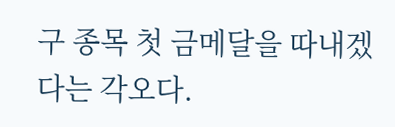구 종목 첫 금메달을 따내겠다는 각오다.